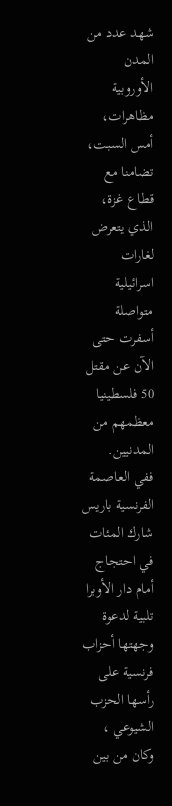شهد عدد من المدن الأوروبية مظاهرات، أمس السبت، تضامنا مع قطاع غزة، الذي يتعرض لغارات اسرائيلية متواصلة أسفرت حتى الآن عن مقتل 50 فلسطينيا معظمهم من المدنيين.
ففي العاصمة الفرنسية باريس شارك المئات في احتجاج أمام دار الأوبرا تلبية لدعوة وجهتها أحزاب فرنسية على رأسها الحزب الشيوعي ، وكان من بين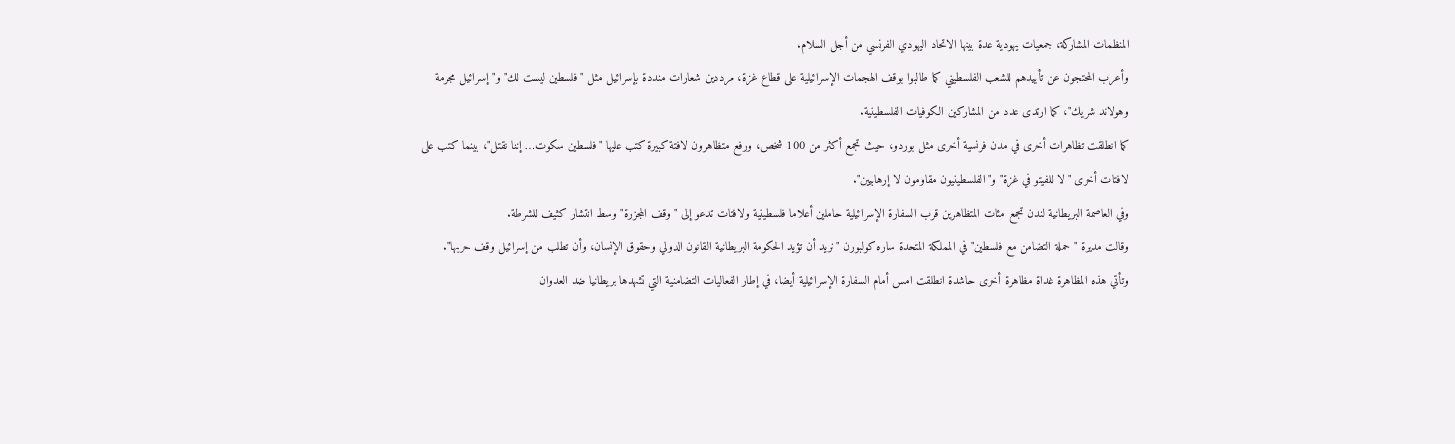المنظمات المشاركة، جمعيات يهودية عدة بينها الاتحاد اليهودي الفرنسي من أجل السلام.
وأعرب المحتجون عن تأييدهم للشعب الفلسطيني كما طالبوا بوقف الهجمات الإسرائيلية على قطاع غزة، مرددين شعارات منددة بإسرائيل مثل "فلسطين ليست لك" و"إسرائيل مجرمة وهولاند شريك"، كما ارتدى عدد من المشاركين الكوفيات الفلسطينية.
كما انطلقت تظاهرات أخرى في مدن فرنسية أخرى مثل بوردو، حيث تجمع أكثر من 100 شخص، ورفع متظاهرون لافتة كبيرة كتب عليها "فلسطين سكوت… إننا نقتل"، بينما كتب على لافتات أخرى "لا للفيتو في غزة" و"الفلسطينيون مقاومون لا إرهابيين".
وفي العاصمة البريطانية لندن تجمع مئات المتظاهرين قرب السفارة الإسرائيلية حاملين أعلاما فلسطينية ولافتات تدعو إلى "وقف المجزرة" وسط انتشار كثيف للشرطة.
وقالت مديرة "حملة التضامن مع فلسطين" في المملكة المتحدة ساره كولبورن "نريد أن تؤيد الحكومة البريطانية القانون الدولي وحقوق الإنسان، وأن تطلب من إسرائيل وقف حربها".
وتأتي هذه المظاهرة غداة مظاهرة أخرى حاشدة انطلقت امس أمام السفارة الإسرائيلية أيضا، في إطار الفعاليات التضامنية التي تشهدها بريطانيا ضد العدوان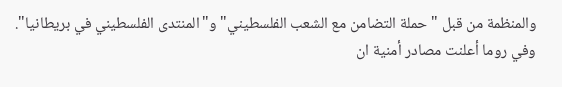والمنظمة من قبل "حملة التضامن مع الشعب الفلسطيني" و"المنتدى الفلسطيني في بريطانيا".
وفي روما أعلنت مصادر أمنية ان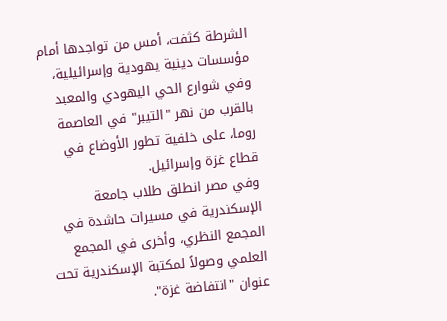الشرطة كثفت، أمس من تواجدها أمام مؤسسات دينية يهودية وإسرائيلية، وفي شوارع الحي اليهودي والمعبد بالقرب من نهر "التيبر" في العاصمة روما، على خلفية تطور الأوضاع في قطاع غزة وإسرائيل.
وفي مصر انطلق طلاب جامعة الإسكندرية في مسيرات حاشدة في المجمع النظري، وأخرى في المجمع العلمي وصولاً لمكتبة الإسكندرية تحت عنوان "انتفاضة غزة".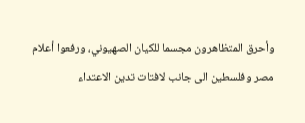وأحرق المتظاهرون مجسما للكيان الصهيوني، ورفعوا أعلام مصر وفلسطين الى جانب لافتات تدين الاعتداء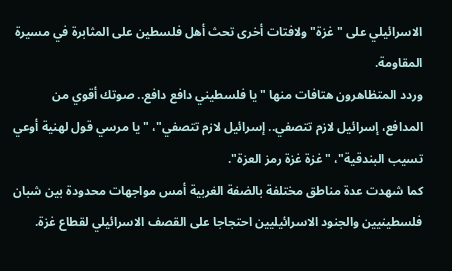الاسرائيلي على "غزة" ولافتات أخرى تحث أهل فلسطين على المثابرة في مسيرة المقاومة.
وردد المتظاهرون هتافات منها "يا فلسطيني دافع دافع.. صوتك أقوي من المدافع، إسرائيل لازم تتصفي.. إسرائيل لازم تتصفي"، "يا مرسي قول لهنية أوعي تسيب البندقية"، "غزة غزة رمز العزة".
كما شهدت عدة مناطق مختلفة بالضفة الغربية أمس مواجهات محدودة بين شبان فلسطينيين والجنود الاسرائيليين احتجاجا على القصف الاسرائيلي لقطاع غزة.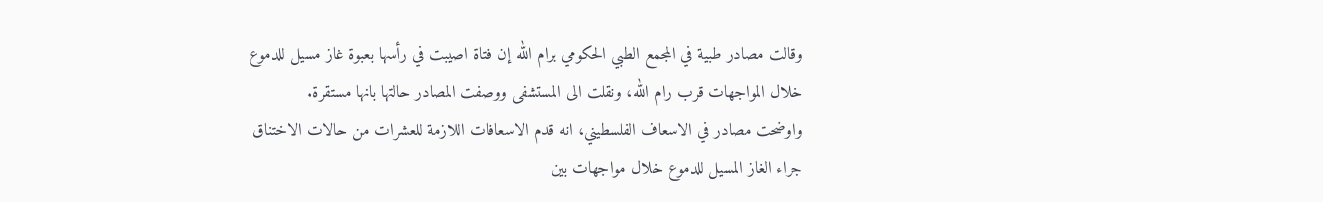وقالت مصادر طبية في المجمع الطبي الحكومي برام الله إن فتاة اصيبت في رأسها بعبوة غاز مسيل للدموع خلال المواجهات قرب رام الله، ونقلت الى المستشفى ووصفت المصادر حالتها بانها مستقرة.
واوضحت مصادر في الاسعاف الفلسطيني، انه قدم الاسعافات اللازمة للعشرات من حالات الاختناق جراء الغاز المسيل للدموع خلال مواجهات بين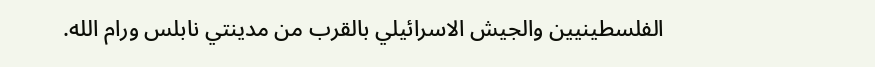الفلسطينيين والجيش الاسرائيلي بالقرب من مدينتي نابلس ورام الله.